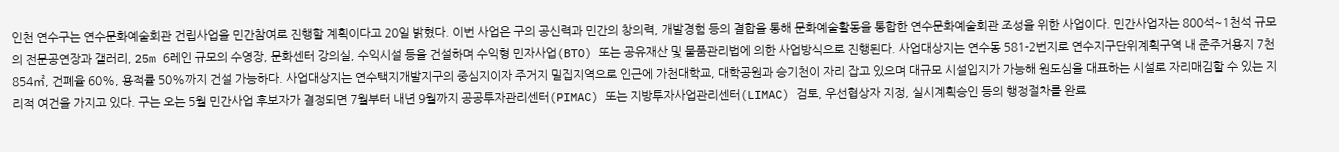인천 연수구는 연수문화예술회관 건립사업을 민간참여로 진행할 계획이다고 20일 밝혔다. 이번 사업은 구의 공신력과 민간의 창의력, 개발경험 등의 결합을 통해 문화예술활동을 통합한 연수문화예술회관 조성을 위한 사업이다. 민간사업자는 800석~1천석 규모의 전문공연장과 갤러리, 25m 6레인 규모의 수영장, 문화센터 강의실, 수익시설 등을 건설하며 수익형 민자사업(BTO) 또는 공유재산 및 물품관리법에 의한 사업방식으로 진행된다. 사업대상지는 연수동 581-2번지로 연수지구단위계획구역 내 준주거용지 7천854㎡, 건폐율 60%, 용적률 50%까지 건설 가능하다. 사업대상지는 연수택지개발지구의 중심지이자 주거지 밀집지역으로 인근에 가천대학교, 대학공원과 승기천이 자리 잡고 있으며 대규모 시설입지가 가능해 원도심을 대표하는 시설로 자리매김할 수 있는 지리적 여건을 가지고 있다. 구는 오는 5월 민간사업 후보자가 결정되면 7월부터 내년 9월까지 공공투자관리센터(PIMAC) 또는 지방투자사업관리센터(LIMAC) 검토, 우선협상자 지정, 실시계획승인 등의 행정절차를 완료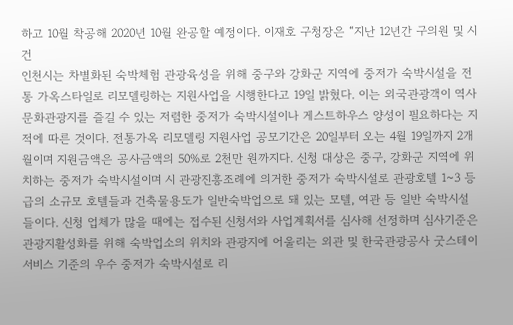하고 10월 착공해 2020년 10월 완공할 예정이다. 이재호 구청장은 “지난 12년간 구의원 및 시 건
인천시는 차별화된 숙박체험 관광육성을 위해 중구와 강화군 지역에 중저가 숙박시설을 전통 가옥스타일로 리모델링하는 지원사업을 시행한다고 19일 밝혔다. 이는 외국관광객이 역사 문화관광지를 즐길 수 있는 저렴한 중저가 숙박시설이나 게스트하우스 양성이 필요하다는 지적에 따른 것이다. 전통가옥 리모델링 지원사업 공모기간은 20일부터 오는 4월 19일까지 2개월이며 지원금액은 공사금액의 50%로 2천만 원까지다. 신청 대상은 중구, 강화군 지역에 위치하는 중저가 숙박시설이며 시 관광진흥조례에 의거한 중저가 숙박시설로 관광호텔 1~3 등급의 소규모 호텔들과 건축물용도가 일반숙박업으로 돼 있는 모텔, 여관 등 일반 숙박시설들이다. 신청 업체가 많을 때에는 접수된 신청서와 사업계획서를 심사해 선정하며 심사기준은 관광지활성화를 위해 숙박업소의 위치와 관광지에 어울리는 외관 및 한국관광공사 굿스테이 서비스 기준의 우수 중저가 숙박시설로 리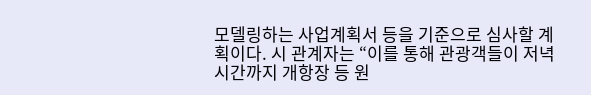모델링하는 사업계획서 등을 기준으로 심사할 계획이다. 시 관계자는 “이를 통해 관광객들이 저녁시간까지 개항장 등 원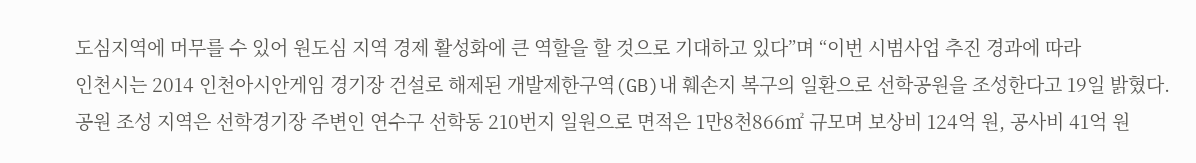도심지역에 머무를 수 있어 원도심 지역 경제 활성화에 큰 역할을 할 것으로 기대하고 있다”며 “이번 시범사업 추진 경과에 따라
인천시는 2014 인천아시안게임 경기장 건설로 해제된 개발제한구역(GB)내 훼손지 복구의 일환으로 선학공원을 조성한다고 19일 밝혔다. 공원 조성 지역은 선학경기장 주변인 연수구 선학동 210번지 일원으로 면적은 1만8천866㎡ 규모며 보상비 124억 원, 공사비 41억 원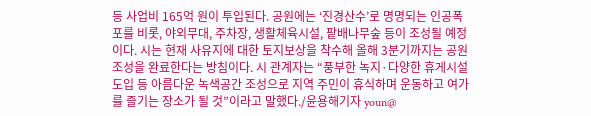등 사업비 165억 원이 투입된다. 공원에는 ‘진경산수’로 명명되는 인공폭포를 비롯, 야외무대, 주차장, 생활체육시설, 팥배나무숲 등이 조성될 예정이다. 시는 현재 사유지에 대한 토지보상을 착수해 올해 3분기까지는 공원조성을 완료한다는 방침이다. 시 관계자는 “풍부한 녹지·다양한 휴게시설 도입 등 아름다운 녹색공간 조성으로 지역 주민이 휴식하며 운동하고 여가를 즐기는 장소가 될 것”이라고 말했다./윤용해기자 youn@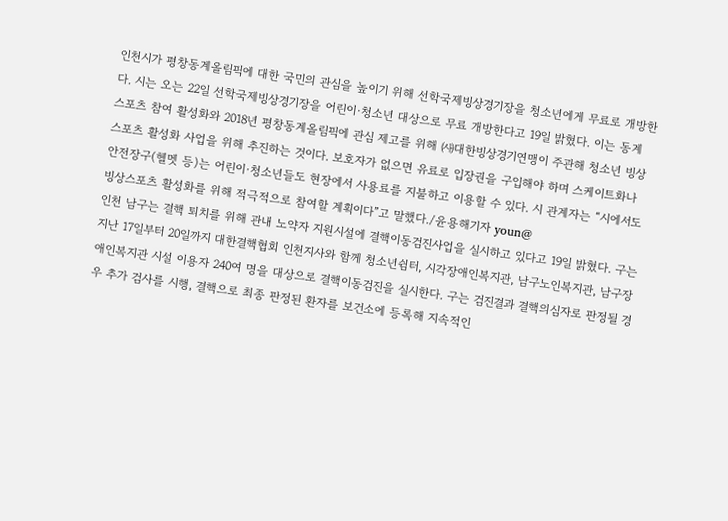인천시가 평창동계올림픽에 대한 국민의 관심을 높이기 위해 선학국제빙상경기장을 청소년에게 무료로 개방한다. 시는 오는 22일 선학국제빙상경기장을 어린이·청소년 대상으로 무료 개방한다고 19일 밝혔다. 이는 동계 스포츠 참여 활성화와 2018년 평창동계올림픽에 관심 제고를 위해 ㈔대한빙상경기연맹이 주관해 청소년 빙상스포츠 활성화 사업을 위해 추진하는 것이다. 보호자가 없으면 유료로 입장권을 구입해야 하며 스케이트화나 안전장구(헬멧 등)는 어린이·청소년들도 현장에서 사용료를 지불하고 이용할 수 있다. 시 관계자는 “시에서도 빙상스포츠 활성화를 위해 적극적으로 참여할 계획이다”고 말했다./윤용해기자 youn@
인천 남구는 결핵 퇴치를 위해 관내 노약자 지원시설에 결핵이동검진사업을 실시하고 있다고 19일 밝혔다. 구는 지난 17일부터 20일까지 대한결핵협회 인천지사와 함께 청소년쉼터, 시각장애인복지관, 남구노인복지관, 남구장애인복지관 시설 이용자 240여 명을 대상으로 결핵이동검진을 실시한다. 구는 검진결과 결핵의심자로 판정될 경우 추가 검사를 시행, 결핵으로 최종 판정된 환자를 보건소에 등록해 지속적인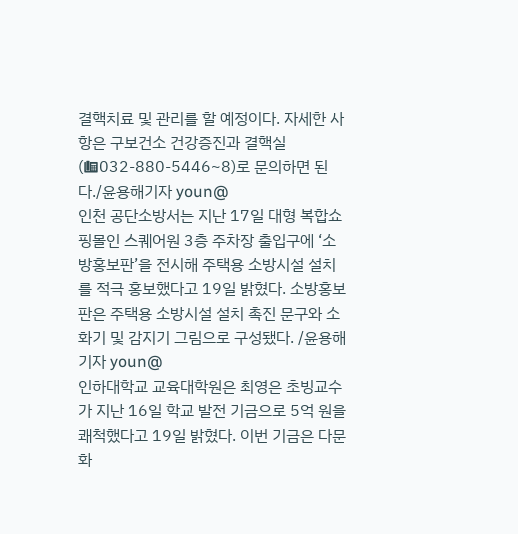결핵치료 및 관리를 할 예정이다. 자세한 사항은 구보건소 건강증진과 결핵실(☎032-880-5446~8)로 문의하면 된다./윤용해기자 youn@
인천 공단소방서는 지난 17일 대형 복합쇼핑몰인 스퀘어원 3층 주차장 출입구에 ‘소방홍보판’을 전시해 주택용 소방시설 설치를 적극 홍보했다고 19일 밝혔다. 소방홍보판은 주택용 소방시설 설치 촉진 문구와 소화기 및 감지기 그림으로 구성됐다. /윤용해기자 youn@
인하대학교 교육대학원은 최영은 초빙교수가 지난 16일 학교 발전 기금으로 5억 원을 쾌척했다고 19일 밝혔다. 이번 기금은 다문화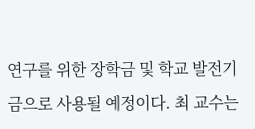연구를 위한 장학금 및 학교 발전기금으로 사용될 예정이다. 최 교수는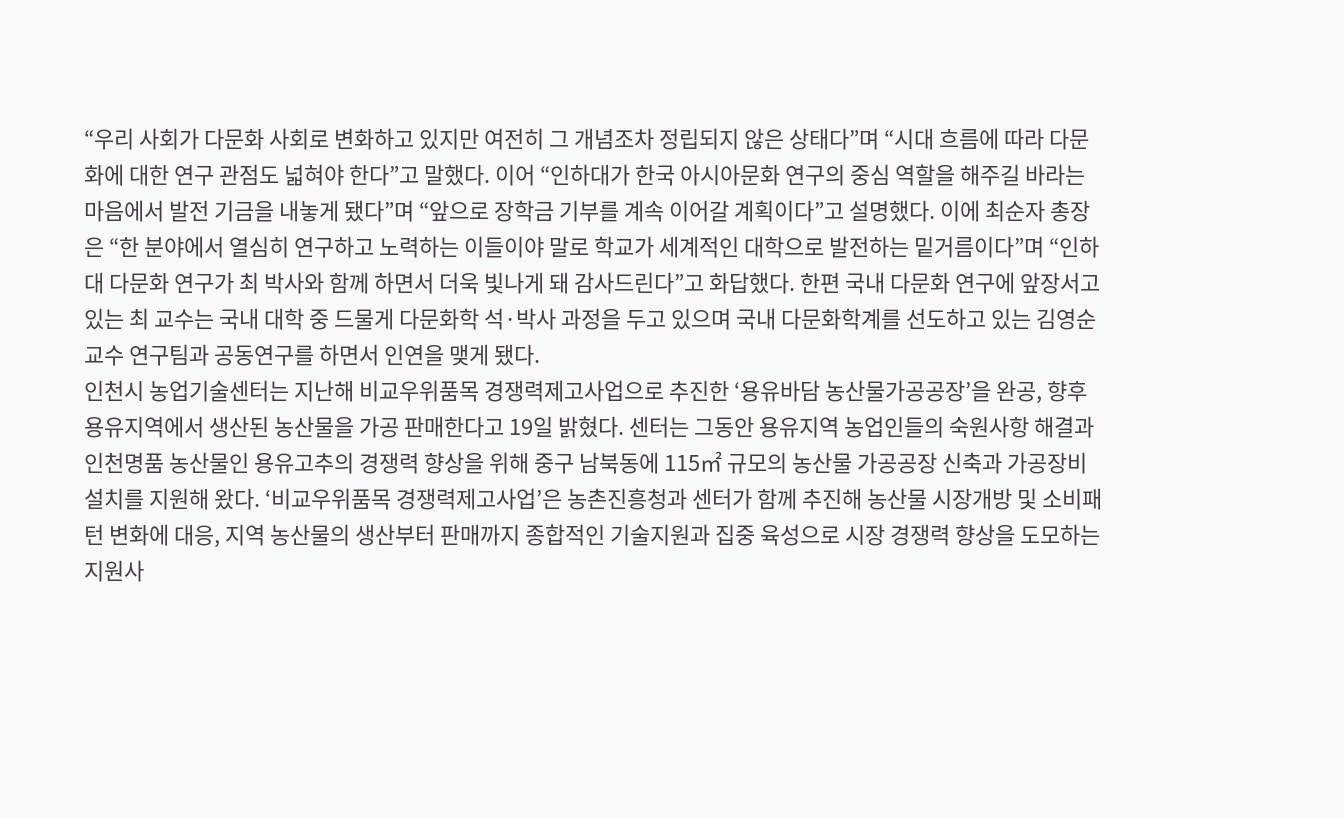“우리 사회가 다문화 사회로 변화하고 있지만 여전히 그 개념조차 정립되지 않은 상태다”며 “시대 흐름에 따라 다문화에 대한 연구 관점도 넓혀야 한다”고 말했다. 이어 “인하대가 한국 아시아문화 연구의 중심 역할을 해주길 바라는 마음에서 발전 기금을 내놓게 됐다”며 “앞으로 장학금 기부를 계속 이어갈 계획이다”고 설명했다. 이에 최순자 총장은 “한 분야에서 열심히 연구하고 노력하는 이들이야 말로 학교가 세계적인 대학으로 발전하는 밑거름이다”며 “인하대 다문화 연구가 최 박사와 함께 하면서 더욱 빛나게 돼 감사드린다”고 화답했다. 한편 국내 다문화 연구에 앞장서고 있는 최 교수는 국내 대학 중 드물게 다문화학 석·박사 과정을 두고 있으며 국내 다문화학계를 선도하고 있는 김영순 교수 연구팀과 공동연구를 하면서 인연을 맺게 됐다.
인천시 농업기술센터는 지난해 비교우위품목 경쟁력제고사업으로 추진한 ‘용유바담 농산물가공공장’을 완공, 향후 용유지역에서 생산된 농산물을 가공 판매한다고 19일 밝혔다. 센터는 그동안 용유지역 농업인들의 숙원사항 해결과 인천명품 농산물인 용유고추의 경쟁력 향상을 위해 중구 남북동에 115㎡ 규모의 농산물 가공공장 신축과 가공장비 설치를 지원해 왔다. ‘비교우위품목 경쟁력제고사업’은 농촌진흥청과 센터가 함께 추진해 농산물 시장개방 및 소비패턴 변화에 대응, 지역 농산물의 생산부터 판매까지 종합적인 기술지원과 집중 육성으로 시장 경쟁력 향상을 도모하는 지원사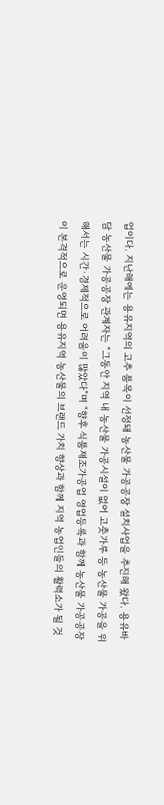업이다. 지난해에는 용유지역의 고추 품목이 선정돼 농산물 가공공장 설치사업을 추진해 왔다. 용유바담 농산물 가공공장 관계자는 “그동안 지역 내 농산물 가공시설이 없어 고춧가루 등 농산물 가공을 위해서는 시간·경제적으로 어려움이 많았다”며 “향후 식품제조가공업 영업등록과 함께 농산물 가공공장이 본격적으로 운영되면 용유지역 농산물의 브랜드 가치 향상과 함께 지역 농업인들의 활력소가 될 것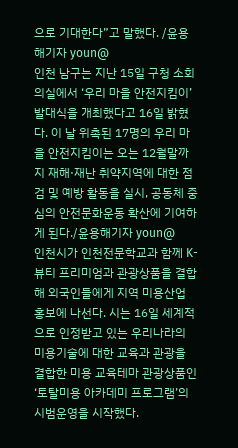으로 기대한다”고 말했다. /윤용해기자 youn@
인천 남구는 지난 15일 구청 소회의실에서 ‘우리 마을 안전지킴이’ 발대식을 개최했다고 16일 밝혔다. 이 날 위촉된 17명의 우리 마을 안전지킴이는 오는 12월말까지 재해·재난 취약지역에 대한 점검 및 예방 활동을 실시, 공동체 중심의 안전문화운동 확산에 기여하게 된다./윤용해기자 youn@
인천시가 인천전문학교과 함께 K-뷰티 프리미엄과 관광상품을 결합해 외국인들에게 지역 미용산업 홍보에 나선다. 시는 16일 세계적으로 인정받고 있는 우리나라의 미용기술에 대한 교육과 관광을 결합한 미용 교육테마 관광상품인 ‘토탈미용 아카데미 프로그램’의 시범운영을 시작했다.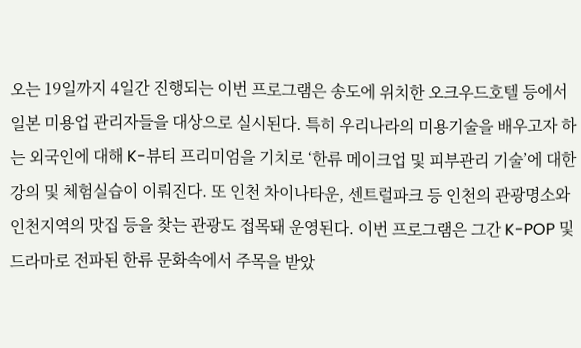오는 19일까지 4일간 진행되는 이번 프로그램은 송도에 위치한 오크우드호텔 등에서 일본 미용업 관리자들을 대상으로 실시된다. 특히 우리나라의 미용기술을 배우고자 하는 외국인에 대해 K-뷰티 프리미엄을 기치로 ‘한류 메이크업 및 피부관리 기술’에 대한 강의 및 체험실습이 이뤄진다. 또 인천 차이나타운, 센트럴파크 등 인천의 관광명소와 인천지역의 맛집 등을 찾는 관광도 접목돼 운영된다. 이번 프로그램은 그간 K-POP 및 드라마로 전파된 한류 문화속에서 주목을 받았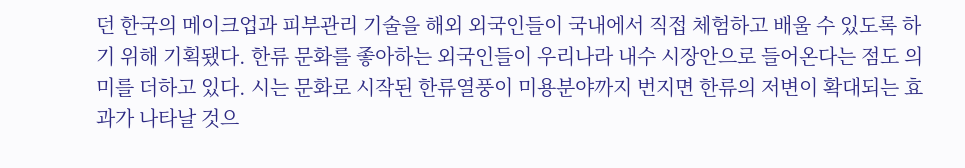던 한국의 메이크업과 피부관리 기술을 해외 외국인들이 국내에서 직접 체험하고 배울 수 있도록 하기 위해 기획됐다. 한류 문화를 좋아하는 외국인들이 우리나라 내수 시장안으로 들어온다는 점도 의미를 더하고 있다. 시는 문화로 시작된 한류열풍이 미용분야까지 번지면 한류의 저변이 확대되는 효과가 나타날 것으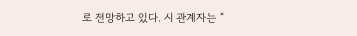로 전망하고 있다. 시 관계자는 “